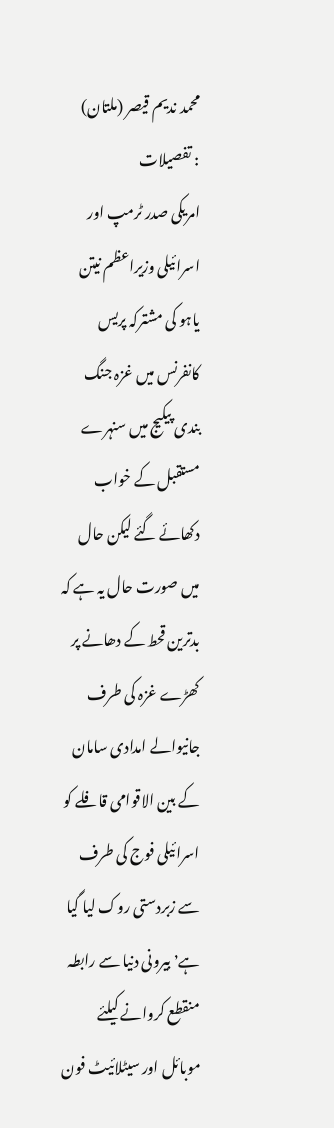محمد ندیم قیصر (ملتان)
: تفصیلات
امریکی صدر ٹرمپ اور اسرائیلی وزیراعظم نیتن یاہو کی مشترکہ پریس کانفرنس میں غزہ جنگ بندی پیکیج میں سنہرے مستقبل کے خواب دکھائے گئے لیکن حال میں صورت حال یہ ہے کہ بدترین قحط کے دھانے پر کھڑے غزہ کی طرف جانیوالے امدادی سامان کے بین الاقوامی قافلے کو اسرائیلی فوج کی طرف سے زبردستی روک لیا گیا ہے٬ بیرونی دنیا سے رابطہ منقطع کروانے کیلئے موبائل اور سیٹلائیٹ فون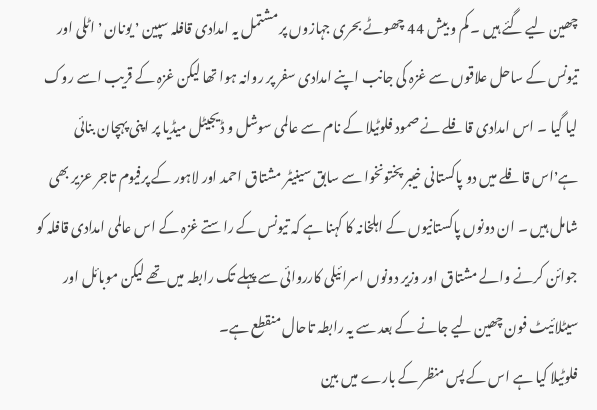چھین لیے گئے ہیں ۔ کم و بیش 44 چھوٹے بحری جہازوں پر مشتمل یہ امدادی قافلہ سپین ٬ یونان ٬ اٹلی اور تیونس کے ساحل علاقوں سے غزہ کی جانب اپنے امدادی سفر پر روانہ ہوا تھا لیکن غزہ کے قریب اسے روک لیا گیا ۔ اس امدادی قافلے نے صمود فلوٹیلا کے نام سے عالمی سوشل و ڈیجیٹل میڈیا پر اپنی پہچان بنائی ہے٬اس قافلے میں دو پاکستانی خیبر پختونخوا سے سابق سینیٹر مشتاق احمد اور لاہور کے پرفیوم تاجر عزیر بھی شامل ہیں ۔ ان دونوں پاکستانیوں کے اہلخانہ کا کہنا ہے کہ تیونس کے راستے غزہ کے اس عالمی امدادی قافلہ کو جوائن کرنے والے مشتاق اور وزیر دونوں اسرائیلی کارروائی سے پہلے تک رابطہ میں تھے لیکن موبائل اور سیٹلائیٹ فون چھین لیے جانے کے بعد سے یہ رابطہ تاحال منقطع ہے۔
فلوٹیلا کیا ہے اس کے پس منظر کے بارے میں بین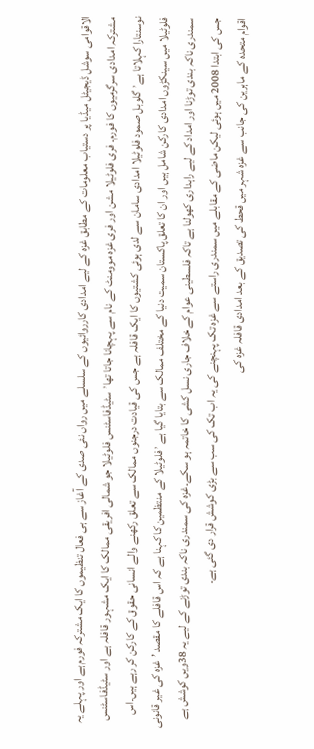الاقوامی سوشل ڈیجیٹل میڈیا پر دستیاب معلومات کے مطابق غزہ کے لیے امدادی کارروائیوں کے سلسلے میں رواں نئی صدی کے آغاز سے ہی فعال تنظیموں کا ایک مشترکہ فورم ہے اور پہلے یہ مشترکہ امدادی سرگرمیوں کا فورم۔ فری فلوٹیلا مشن اور فری غزہ موومنٹ کے نام سے پہچانا جاتا تھا٬ سٹیڈفاسٹنس فلوٹیلا جو شمالی افریقی ممالک کا ایک مشہور قافلہ ہے اور سٹیڈفاسٹنس نوسنتارا کہلاتا ہے٬ گلوبل صمود فلوٹیلا امدادی سامان سے لدی ہوئی کشتیوں کا ایک قافلہ ہے جس کی قیادت درجنوں ممالک سے تعلق رکھنے والے انسانی حقوق کے کارکن کر رہے ہیں۔اس فلوٹیلا میں سینکڑوں امدادی کارکن شامل ہیں اور ان کا تعلق پاکستان سمیت دنیا کے مختلف ممالک سے بتایا گیا ہے ٬فلوٹیلا کے منتظمین کا کہنا ہے کہ اس قافلے کا مقصد ’غزہ کی غیر قانونی سمندری ناکہ بندی توڑنا اور امداد کے لیے راہداری کھولنا ہے تاکہ فلسطینی عوام کے خلاف جاری نسل کشی کا خاتمہ ہو سکے۔غزہ کی سمندری ناکہ بندی توڑنے کے لیے یہ 38ویں کوشش ہے جس کی ابتدا 2008 میں ہوئی لیکن ماضی کے مقابلے میں سمندری راستے سے غزہ تک پہنچنے کی یہ اب تک کی سب سے بڑی کوشش قرار دی گئی ہے۔
اقوام متحدہ کے ماہرین کی جانب سے غزہ شہر میں قحط کی تصدیق کے بعد امدادی قافلہ غزہ کی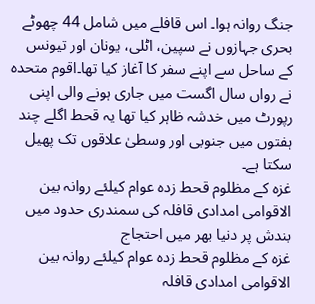جنگ روانہ ہوا۔ اس قافلے میں شامل 44 چھوٹے بحری جہازوں نے سپین، اٹلی، یونان اور تیونس کے ساحل سے اپنے سفر کا آغاز کیا تھا۔اقوم متحدہ نے رواں سال اگست میں جاری ہونے والی اپنی رپورٹ میں خدشہ ظاہر کیا تھا یہ قحط اگلے چند ہفتوں میں جنوبی اور وسطیٰ علاقوں تک پھیل سکتا ہے۔
غزہ کے مظلوم قحط زدہ عوام کیلئے روانہ بین الاقوامی امدادی قافلہ کی سمندری حدود میں بندش پر دنیا بھر میں احتجاج
غزہ کے مظلوم قحط زدہ عوام کیلئے روانہ بین الاقوامی امدادی قافلہ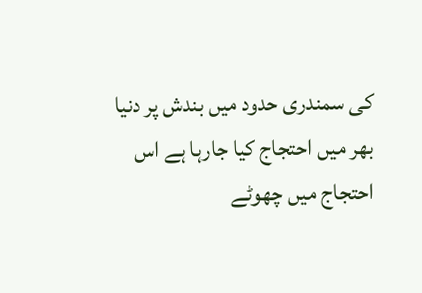کی سمندری حدود میں بندش پر دنیا بھر میں احتجاج کیا جارہا ہے اس احتجاج میں چھوٹے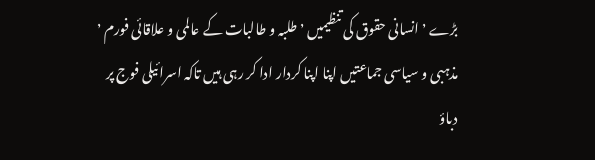بڑے ٬ انسانی حقوق کی تنظیمیں ٬ طلبہ و طالبات کے عالمی و علاقائی فورم ٬ مذہبی و سیاسی جماعتیں اپنا اپنا کردار ادا کر رہی ہیں تاکہ اسرائیلی فوج پر دباؤ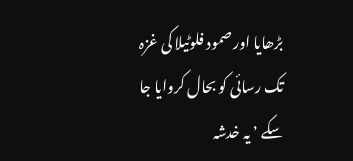بڑھایا اور صمود فلوٹیلا کی غزہ تک رسائی کو بحال کروایا جا سکے ٬ یہ خدشہ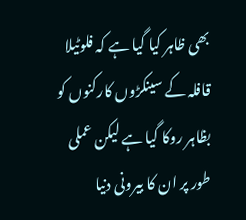بھی ظاہر کیا گیا ہے کہ فلوٹیلا قافلہ کے سینکڑوں کارکنوں کو بظاہر روکا گیا ہے لیکن عملی طور پر ان کا بیرونی دنیا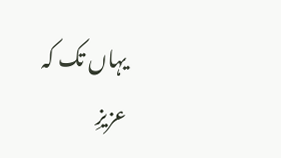یہاں تک کہ عزیزِ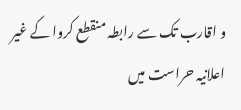و اقارب تک سے رابطہ منقطع کروا کے غیر اعلانیہ حراست میں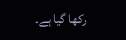رکھا گیا ہے۔